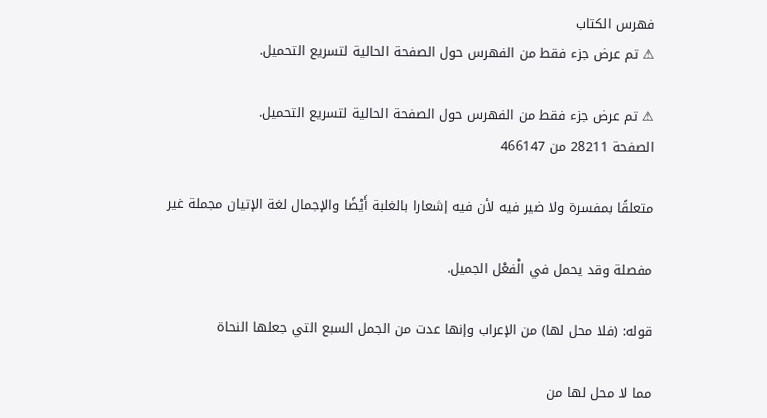فهرس الكتاب
⚠ تم عرض جزء فقط من الفهرس حول الصفحة الحالية لتسريع التحميل.

⚠ تم عرض جزء فقط من الفهرس حول الصفحة الحالية لتسريع التحميل.
الصفحة 28211 من 466147

متعلقًا بمفسرة ولا ضير فيه لأن فيه إشعارا بالغلبة أَيْضًا والإجمال لغة الإتيان مجملة غير

مفصلة وقد يحمل في الْفعْل الجميل.

قوله: (فلا محل لها) من الإعراب وإنها عدت من الجمل السبع التي جعلها النحاة

مما لا محل لها من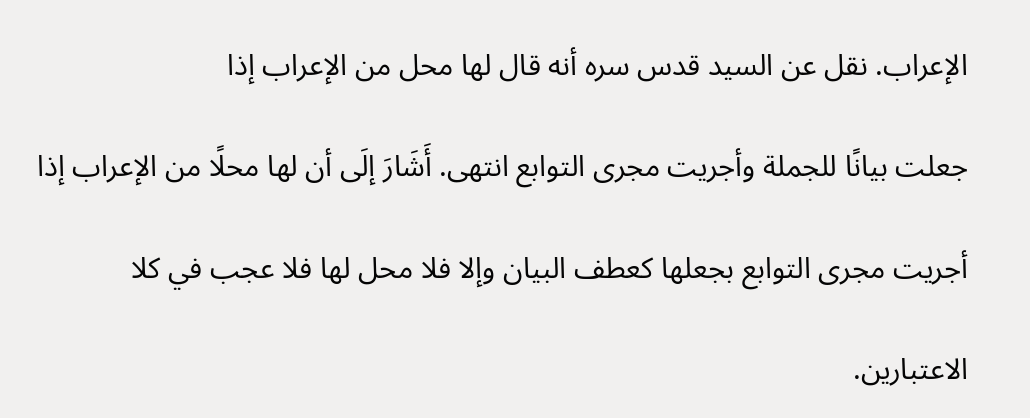الإعراب. نقل عن السيد قدس سره أنه قال لها محل من الإعراب إذا

جعلت بيانًا للجملة وأجريت مجرى التوابع انتهى. أَشَارَ إلَى أن لها محلًا من الإعراب إذا

أجريت مجرى التوابع بجعلها كعطف البيان وإلا فلا محل لها فلا عجب في كلا

الاعتبارين.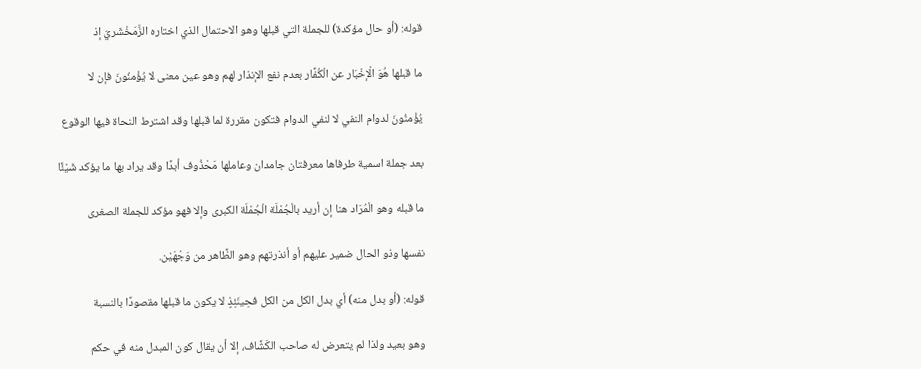قوله: (أو حال مؤكدة) للجملة التي قبلها وهو الاحتمال الذي اختاره الزَّمَخْشَريّ إذ

ما قبلها هُوَ الْإخْبَار عن الْكُفَّار بعدم نفع الإنذار لهم وهو عين معنى لا يُؤْمنُونَ فإن لا

يُؤْمنُونَ لدوام النفي لا لنفي الدوام فتكون مقررة لما قبلها وقد اشترط النحاة فيها الوقوع

بعد جملة اسمية طرفاها معرفتان جامدان وعاملها مَحْذُوف أبدًا وقد يراد بها ما يؤكد شَيْئًا

ما قبله وهو الْمُرَاد هنا إن أريد بالْجُمْلَة الْجُمْلَة الكبرى وإلا فهو مؤكد للجملة الصغرى

نفسها وذو الحال ضمير عليهم أو أنذرتهم وهو الظَّاهر من وَجْهَيْن.

قوله: (أو بدل منه) أي بدل الكل من الكل فحِينَئِذٍ لا يكون ما قبلها مقصودًا بالنسبة

وهو بعيد ولذا لم يتعرض له صاحب الكَشَّاف، إلا أن يقال كون المبدل منه في حكم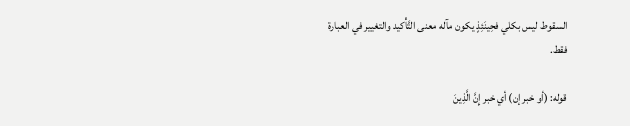السقوط ليس بكلي فحِينَئِذٍ يكون مآله معنى التَّأْكيد والتغيير في العبارة فقط.

قوله: (أو خبر إن) أي خبر إِنَّ الَّذِينَ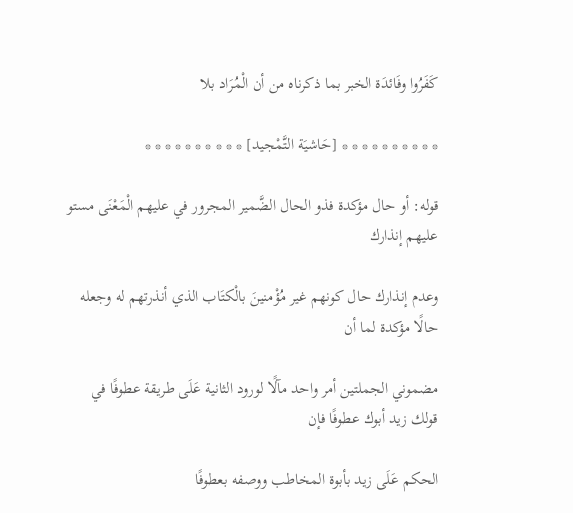كَفَرُوا وفَائدَة الخبر بما ذكرناه من أن الْمُرَاد بلا

* * * * * * * * * * [حَاشيَة التَّمْجيد] * * * * * * * * * *

قوله: أو حال مؤكدة فذو الحال الضَّمير المجرور في عليهم الْمَعْنَى مستو عليهم إنذارك

وعدم إنذارك حال كونهم غير مُؤْمنينَ بالْكتَاب الذي أنذرتهم له وجعله حالًا مؤكدة لما أن

مضموني الجملتين أمر واحد مآلًا لورود الثانية عَلَى طريقة عطوفًا في قولك زيد أبوك عطوفًا فإن

الحكم عَلَى زيد بأبوة المخاطب ووصفه بعطوفًا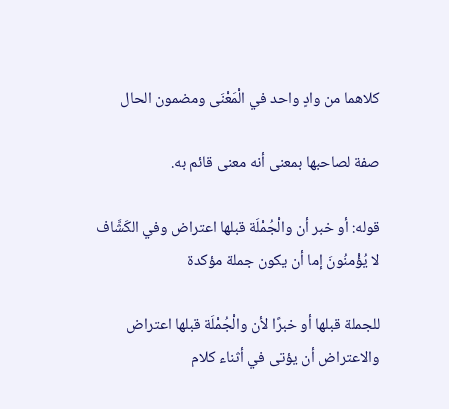كلاهما من وادٍ واحد في الْمَعْنَى ومضمون الحال

صفة لصاحبها بمعنى أنه معنى قائم به.

قوله: أو خبر أن والْجُمْلَة قبلها اعتراض وفي الكَشَّاف لا يُؤْمنُونَ إما أن يكون جملة مؤكدة

للجملة قبلها أو خبرًا لأن والْجُمْلَة قبلها اعتراض والاعتراض أن يؤتى في أثناء كلام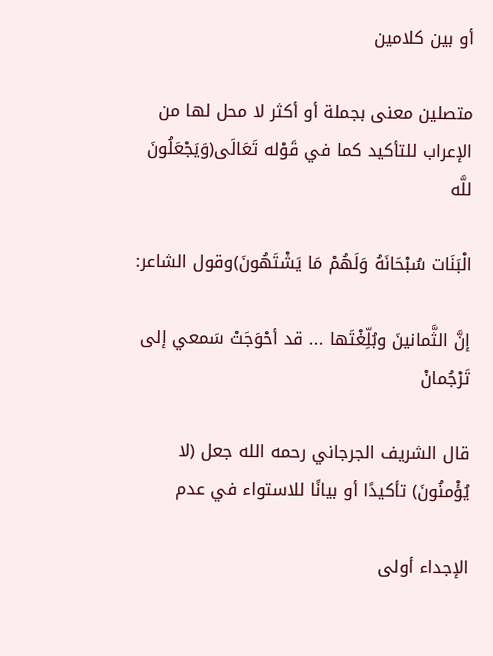أو بين كلامين

متصلين معنى بجملة أو أكثر لا محل لها من الإعراب للتأكيد كما في قَوْله تَعَالَى(وَيَجْعَلُونَ للَّه

الْبَنَات سُبْحَانَهُ وَلَهُمْ مَا يَشْتَهُونَ)وقول الشاعر:

إنَّ الثَّمانينَ وبُلِّغْتَها ... قد أحْوَجَتْ سَمعي إلى تَرْجُمانْ

قال الشريف الجرجاني رحمه الله جعل (لا يُؤْمنُونَ) تأكيدًا أو بيانًا للاستواء في عدم

الإجداء أولى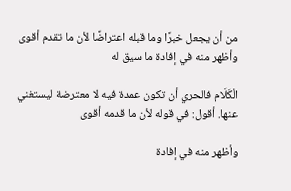من أن يجعل خبرًا وما قبله اعتراضًا لأن ما تقدم أقوى وأظهر منه في إفادة ما سيق له

الْكَلَام فالحري أن تكون عمدة فيه لا معترضة ليستغني عنها. أقول: في قوله لأن ما قدمه أقوى

وأظهر منه في إفادة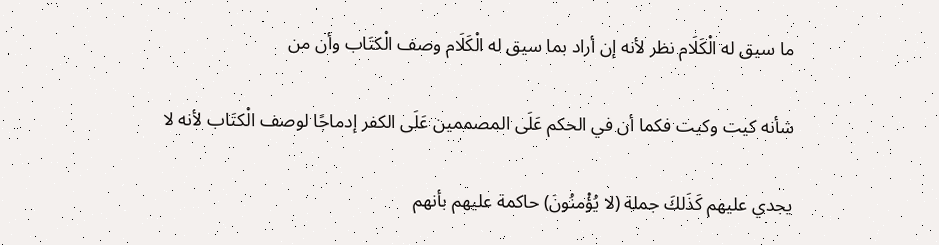ما سيق له الْكَلَام نظر لأنه إن أراد بما سيق له الْكَلَام وصف الْكتَاب وأن من

شأنه كيت وكيت فكما أن في الحكم عَلَى المصممين عَلَى الكفر إدماجًا لوصف الْكتَاب لأنه لا

يجدي عليهم كَذَلكَ جملة (لا يُؤْمنُونَ) حاكمة عليهم بأنهم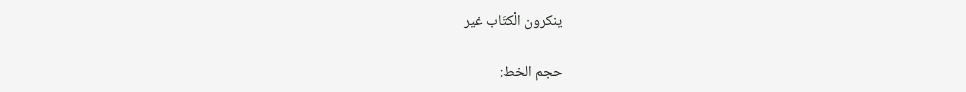ينكرون الْكتَاب غير

حجم الخط: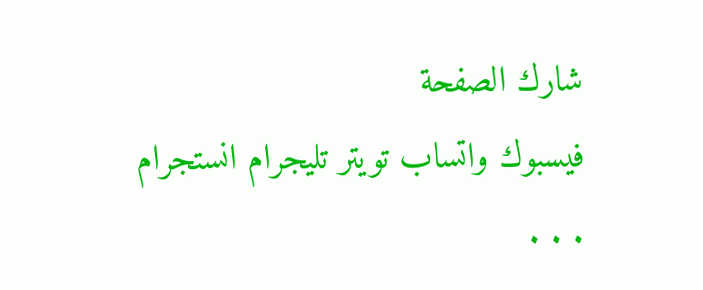شارك الصفحة
فيسبوك واتساب تويتر تليجرام انستجرام
. . .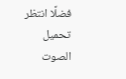فضلًا انتظر تحميل الصوت